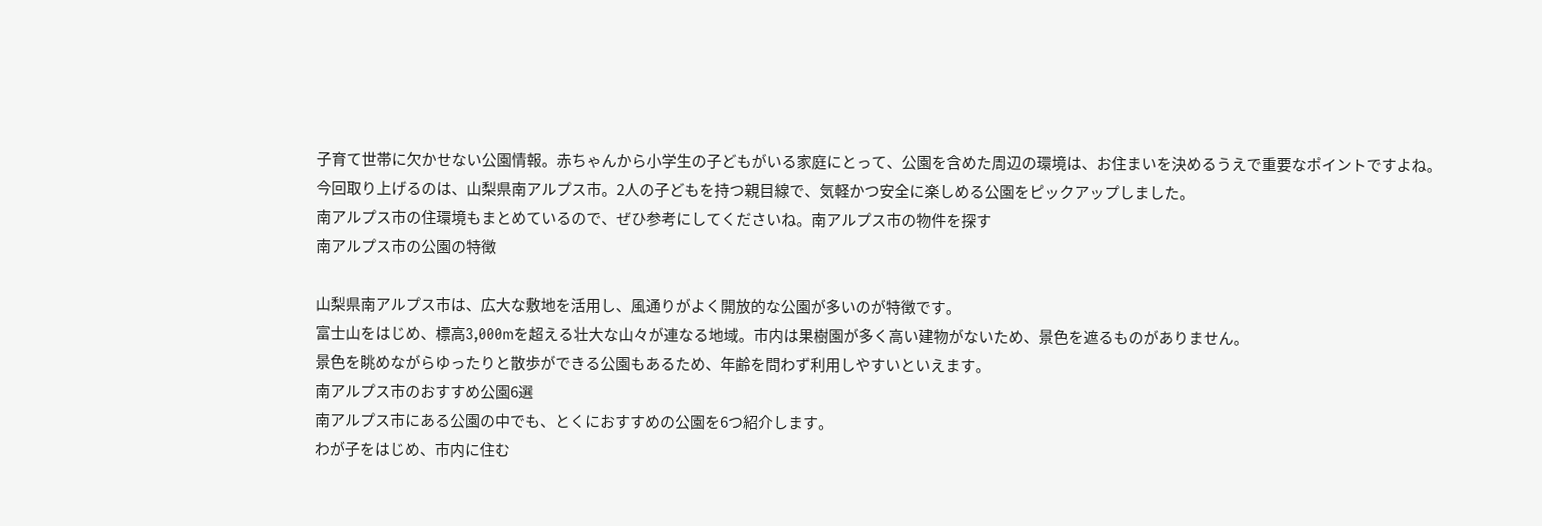子育て世帯に欠かせない公園情報。赤ちゃんから小学生の子どもがいる家庭にとって、公園を含めた周辺の環境は、お住まいを決めるうえで重要なポイントですよね。
今回取り上げるのは、山梨県南アルプス市。2人の子どもを持つ親目線で、気軽かつ安全に楽しめる公園をピックアップしました。
南アルプス市の住環境もまとめているので、ぜひ参考にしてくださいね。南アルプス市の物件を探す
南アルプス市の公園の特徴

山梨県南アルプス市は、広大な敷地を活用し、風通りがよく開放的な公園が多いのが特徴です。
富士山をはじめ、標高3,000mを超える壮大な山々が連なる地域。市内は果樹園が多く高い建物がないため、景色を遮るものがありません。
景色を眺めながらゆったりと散歩ができる公園もあるため、年齢を問わず利用しやすいといえます。
南アルプス市のおすすめ公園6選
南アルプス市にある公園の中でも、とくにおすすめの公園を6つ紹介します。
わが子をはじめ、市内に住む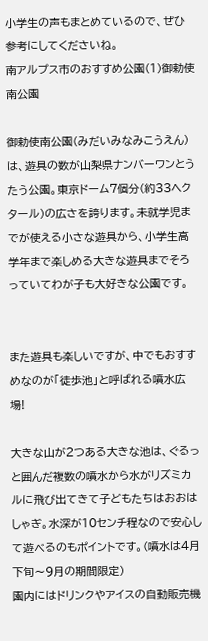小学生の声もまとめているので、ぜひ参考にしてくださいね。
南アルプス市のおすすめ公園(1)御勅使南公園

御勅使南公園(みだいみなみこうえん)は、遊具の数が山梨県ナンバーワンとうたう公園。東京ドーム7個分(約33ヘクタール)の広さを誇ります。未就学児までが使える小さな遊具から、小学生高学年まで楽しめる大きな遊具までそろっていてわが子も大好きな公園です。


また遊具も楽しいですが、中でもおすすめなのが「徒歩池」と呼ばれる噴水広場!

大きな山が2つある大きな池は、ぐるっと囲んだ複数の噴水から水がリズミカルに飛び出てきて子どもたちはおおはしゃぎ。水深が10センチ程なので安心して遊べるのもポイントです。(噴水は4月下旬〜9月の期間限定)
園内にはドリンクやアイスの自動販売機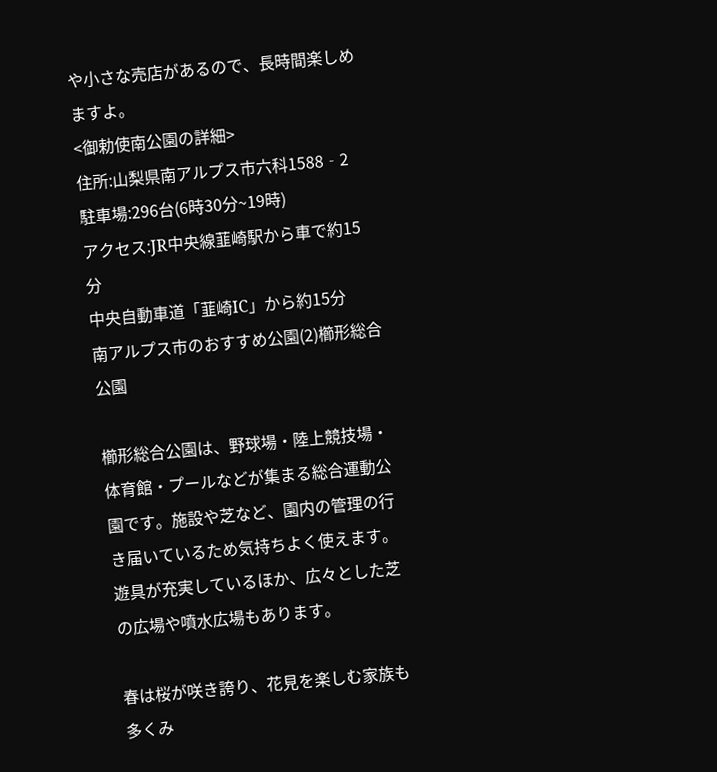や小さな売店があるので、長時間楽しめますよ。
<御勅使南公園の詳細>
住所:山梨県南アルプス市六科1588‐2
駐車場:296台(6時30分~19時)
アクセス:JR中央線韮崎駅から車で約15分
中央自動車道「韮崎IC」から約15分
南アルプス市のおすすめ公園(2)櫛形総合公園

櫛形総合公園は、野球場・陸上競技場・体育館・プールなどが集まる総合運動公園です。施設や芝など、園内の管理の行き届いているため気持ちよく使えます。
遊具が充実しているほか、広々とした芝の広場や噴水広場もあります。

春は桜が咲き誇り、花見を楽しむ家族も多くみ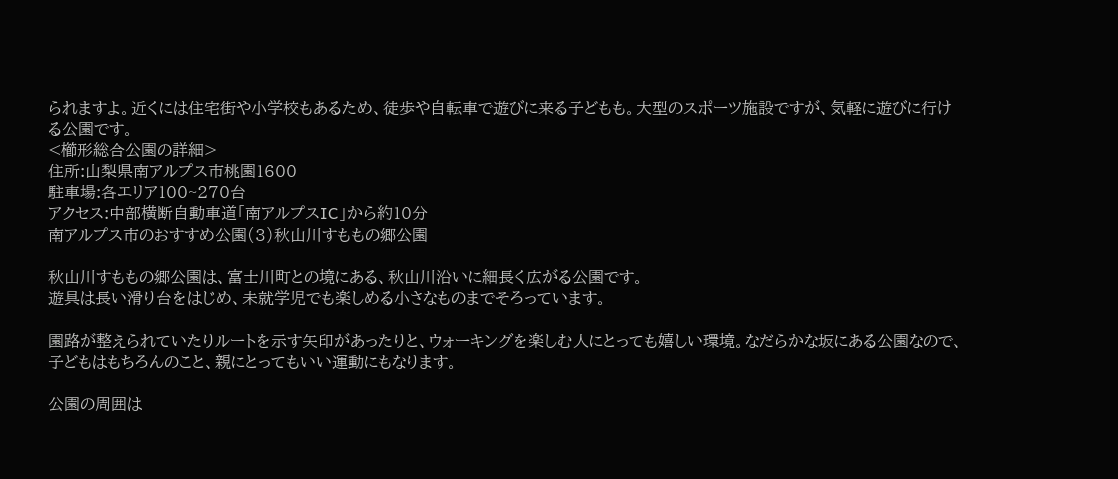られますよ。近くには住宅街や小学校もあるため、徒歩や自転車で遊びに来る子どもも。大型のスポーツ施設ですが、気軽に遊びに行ける公園です。
<櫛形総合公園の詳細>
住所:山梨県南アルプス市桃園1600
駐車場:各エリア100~270台
アクセス:中部横断自動車道「南アルプスIC」から約10分
南アルプス市のおすすめ公園(3)秋山川すももの郷公園

秋山川すももの郷公園は、富士川町との境にある、秋山川沿いに細長く広がる公園です。
遊具は長い滑り台をはじめ、未就学児でも楽しめる小さなものまでそろっています。

園路が整えられていたりルートを示す矢印があったりと、ウォーキングを楽しむ人にとっても嬉しい環境。なだらかな坂にある公園なので、子どもはもちろんのこと、親にとってもいい運動にもなります。

公園の周囲は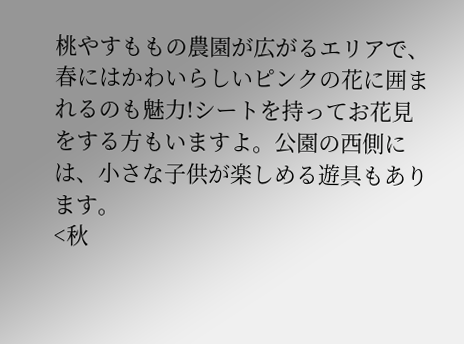桃やすももの農園が広がるエリアで、春にはかわいらしいピンクの花に囲まれるのも魅力!シートを持ってお花見をする方もいますよ。公園の西側には、小さな子供が楽しめる遊具もあります。
<秋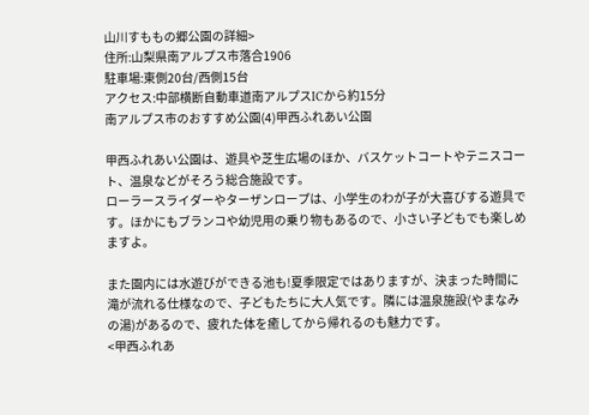山川すももの郷公園の詳細>
住所:山梨県南アルプス市落合1906
駐車場:東側20台/西側15台
アクセス:中部横断自動車道南アルプスICから約15分
南アルプス市のおすすめ公園(4)甲西ふれあい公園

甲西ふれあい公園は、遊具や芝生広場のほか、バスケットコートやテニスコート、温泉などがそろう総合施設です。
ローラースライダーやターザンロープは、小学生のわが子が大喜びする遊具です。ほかにもブランコや幼児用の乗り物もあるので、小さい子どもでも楽しめますよ。

また園内には水遊びができる池も!夏季限定ではありますが、決まった時間に滝が流れる仕様なので、子どもたちに大人気です。隣には温泉施設(やまなみの湯)があるので、疲れた体を癒してから帰れるのも魅力です。
<甲西ふれあ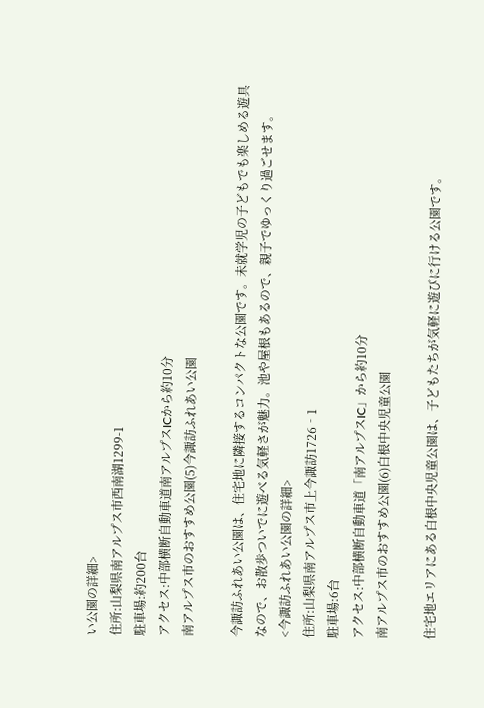い公園の詳細>
住所:山梨県南アルプス市西南湖1299-1
駐車場:約200台
アクセス:中部横断自動車道南アルプスICから約10分
南アルプス市のおすすめ公園(5)今諏訪ふれあい公園

今諏訪ふれあい公園は、住宅地に隣接するコンパクトな公園です。未就学児の子どもでも楽しめる遊具なので、お散歩ついでに遊べる気軽さが魅力。池や屋根もあるので、親子でゆっくり過ごせます。
<今諏訪ふれあい公園の詳細>
住所:山梨県南アルプス市上今諏訪1726‐1
駐車場:6台
アクセス:中部横断自動車道「南アルプスIC」から約10分
南アルプス市のおすすめ公園(6)白根中央児童公園

住宅地エリアにある白根中央児童公園は、子どもたちが気軽に遊びに行ける公園です。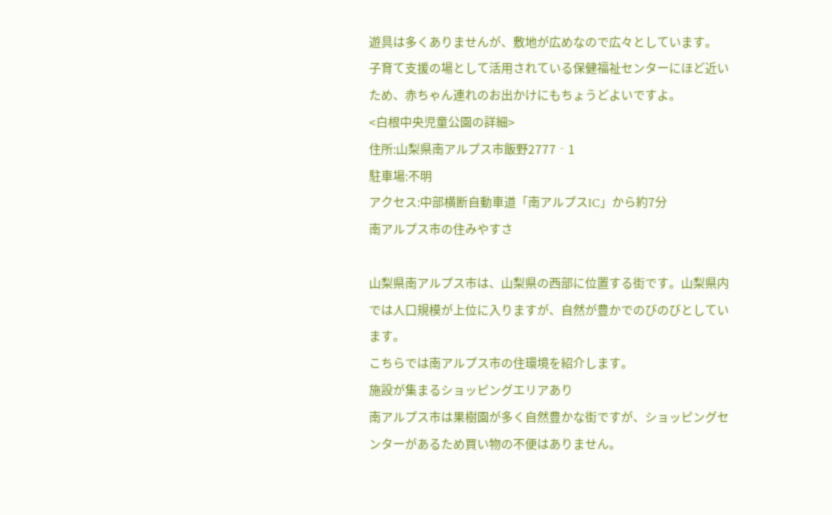遊具は多くありませんが、敷地が広めなので広々としています。
子育て支援の場として活用されている保健福祉センターにほど近いため、赤ちゃん連れのお出かけにもちょうどよいですよ。
<白根中央児童公園の詳細>
住所:山梨県南アルプス市飯野2777‐1
駐車場:不明
アクセス:中部横断自動車道「南アルプスIC」から約7分
南アルプス市の住みやすさ

山梨県南アルプス市は、山梨県の西部に位置する街です。山梨県内では人口規模が上位に入りますが、自然が豊かでのびのびとしています。
こちらでは南アルプス市の住環境を紹介します。
施設が集まるショッピングエリアあり
南アルプス市は果樹園が多く自然豊かな街ですが、ショッピングセンターがあるため買い物の不便はありません。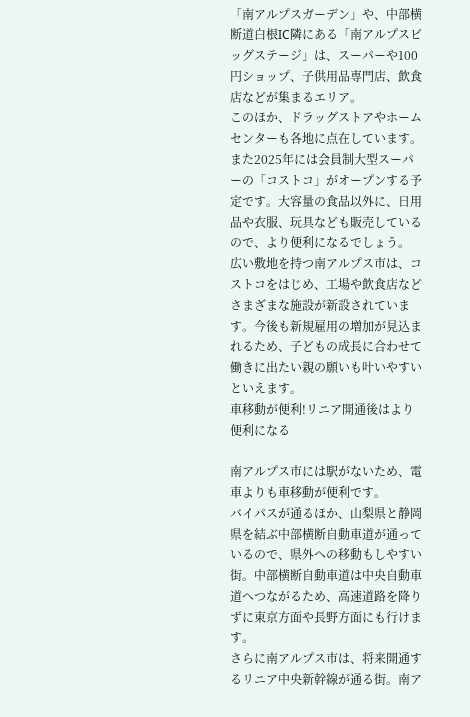「南アルプスガーデン」や、中部横断道白根IC隣にある「南アルプスビッグステージ」は、スーパーや100円ショップ、子供用品専門店、飲食店などが集まるエリア。
このほか、ドラッグストアやホームセンターも各地に点在しています。
また2025年には会員制大型スーパーの「コストコ」がオープンする予定です。大容量の食品以外に、日用品や衣服、玩具なども販売しているので、より便利になるでしょう。
広い敷地を持つ南アルプス市は、コストコをはじめ、工場や飲食店などさまざまな施設が新設されています。今後も新規雇用の増加が見込まれるため、子どもの成長に合わせて働きに出たい親の願いも叶いやすいといえます。
車移動が便利!リニア開通後はより便利になる

南アルプス市には駅がないため、電車よりも車移動が便利です。
バイパスが通るほか、山梨県と静岡県を結ぶ中部横断自動車道が通っているので、県外への移動もしやすい街。中部横断自動車道は中央自動車道へつながるため、高速道路を降りずに東京方面や長野方面にも行けます。
さらに南アルプス市は、将来開通するリニア中央新幹線が通る街。南ア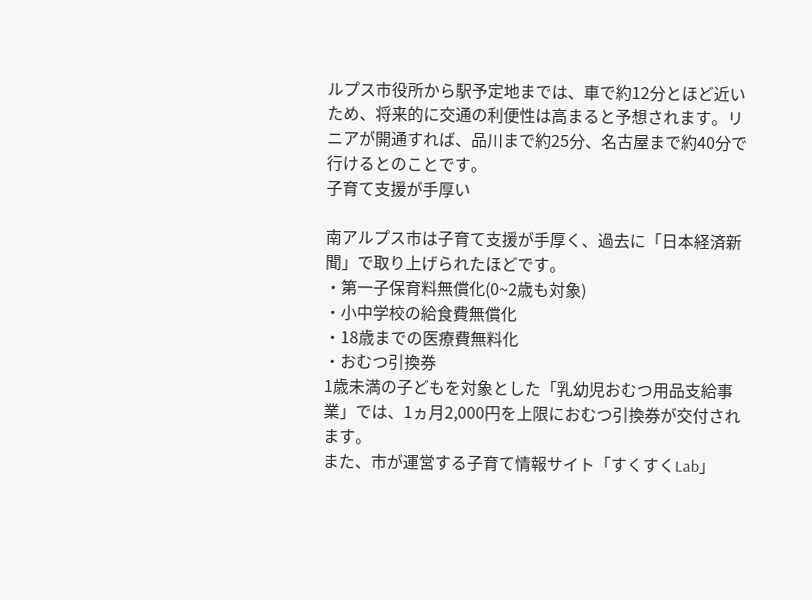ルプス市役所から駅予定地までは、車で約12分とほど近いため、将来的に交通の利便性は高まると予想されます。リニアが開通すれば、品川まで約25分、名古屋まで約40分で行けるとのことです。
子育て支援が手厚い

南アルプス市は子育て支援が手厚く、過去に「日本経済新聞」で取り上げられたほどです。
・第一子保育料無償化(0~2歳も対象)
・小中学校の給食費無償化
・18歳までの医療費無料化
・おむつ引換券
1歳未満の子どもを対象とした「乳幼児おむつ用品支給事業」では、1ヵ月2,000円を上限におむつ引換券が交付されます。
また、市が運営する子育て情報サイト「すくすくLab」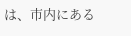は、市内にある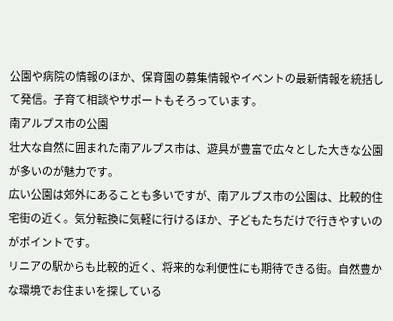公園や病院の情報のほか、保育園の募集情報やイベントの最新情報を統括して発信。子育て相談やサポートもそろっています。
南アルプス市の公園
壮大な自然に囲まれた南アルプス市は、遊具が豊富で広々とした大きな公園が多いのが魅力です。
広い公園は郊外にあることも多いですが、南アルプス市の公園は、比較的住宅街の近く。気分転換に気軽に行けるほか、子どもたちだけで行きやすいのがポイントです。
リニアの駅からも比較的近く、将来的な利便性にも期待できる街。自然豊かな環境でお住まいを探している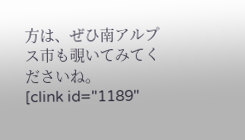方は、ぜひ南アルプス市も覗いてみてくださいね。
[clink id="1189"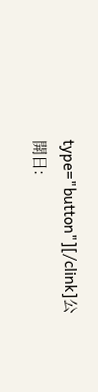type="button"][/clink]公開日: